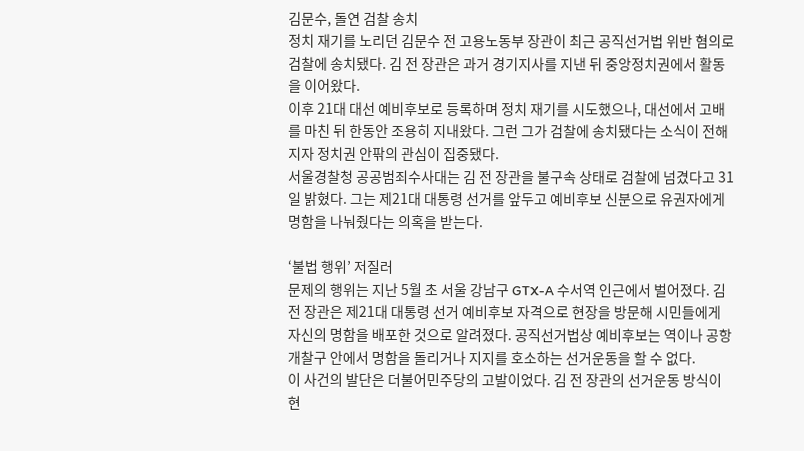김문수, 돌연 검찰 송치
정치 재기를 노리던 김문수 전 고용노동부 장관이 최근 공직선거법 위반 혐의로 검찰에 송치됐다. 김 전 장관은 과거 경기지사를 지낸 뒤 중앙정치권에서 활동을 이어왔다.
이후 21대 대선 예비후보로 등록하며 정치 재기를 시도했으나, 대선에서 고배를 마친 뒤 한동안 조용히 지내왔다. 그런 그가 검찰에 송치됐다는 소식이 전해지자 정치권 안팎의 관심이 집중됐다.
서울경찰청 공공범죄수사대는 김 전 장관을 불구속 상태로 검찰에 넘겼다고 31일 밝혔다. 그는 제21대 대통령 선거를 앞두고 예비후보 신분으로 유권자에게 명함을 나눠줬다는 의혹을 받는다.

‘불법 행위’ 저질러
문제의 행위는 지난 5월 초 서울 강남구 GTX-A 수서역 인근에서 벌어졌다. 김 전 장관은 제21대 대통령 선거 예비후보 자격으로 현장을 방문해 시민들에게 자신의 명함을 배포한 것으로 알려졌다. 공직선거법상 예비후보는 역이나 공항 개찰구 안에서 명함을 돌리거나 지지를 호소하는 선거운동을 할 수 없다.
이 사건의 발단은 더불어민주당의 고발이었다. 김 전 장관의 선거운동 방식이 현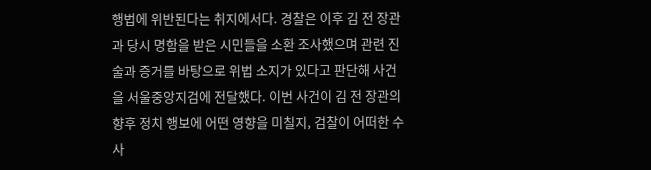행법에 위반된다는 취지에서다. 경찰은 이후 김 전 장관과 당시 명함을 받은 시민들을 소환 조사했으며 관련 진술과 증거를 바탕으로 위법 소지가 있다고 판단해 사건을 서울중앙지검에 전달했다. 이번 사건이 김 전 장관의 향후 정치 행보에 어떤 영향을 미칠지, 검찰이 어떠한 수사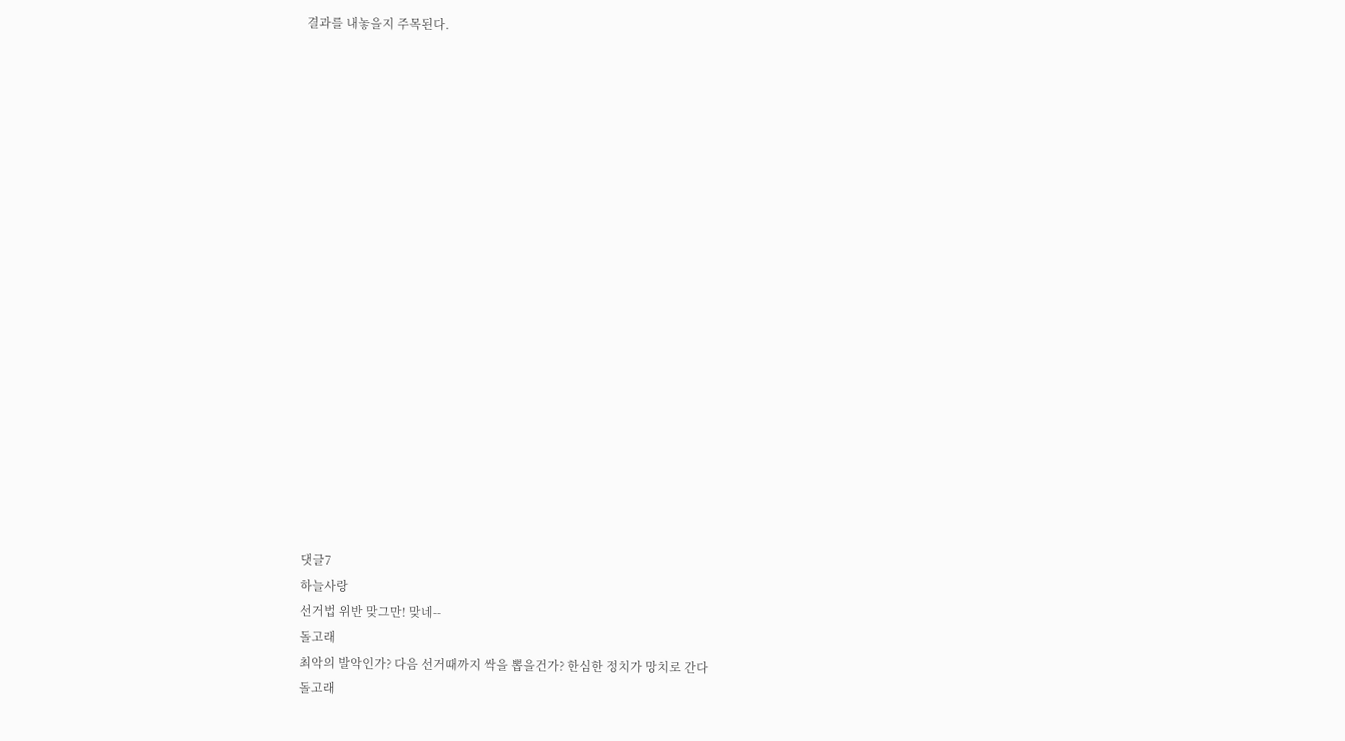결과를 내놓을지 주목된다.




















댓글7
하늘사랑
선거법 위반 맞그만! 맞네--
돌고래
최악의 발악인가? 다음 선거때까지 싹을 뽑을건가? 한심한 정치가 망치로 간다
돌고래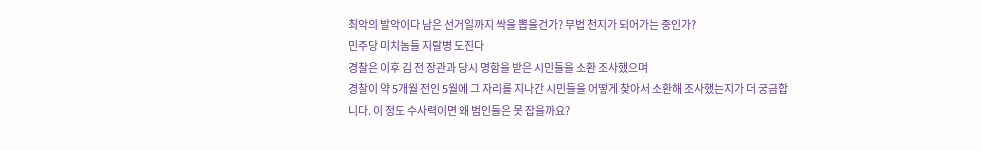최악의 발악이다 남은 선거일까지 싹을 뽑을건가? 무법 천지가 되어가는 중인가?
민주당 미치놈들 지랄병 도진다
경찰은 이후 김 전 장관과 당시 명함을 받은 시민들을 소환 조사했으며
경찰이 약 5개월 전인 5월에 그 자리를 지나간 시민들을 어떻게 찾아서 소환해 조사했는지가 더 궁금합니다. 이 정도 수사력이면 왜 범인들은 못 잡을까요?